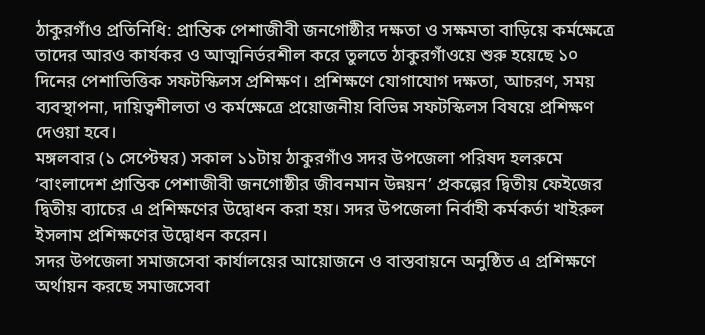ঠাকুরগাঁও প্রতিনিধি: প্রান্তিক পেশাজীবী জনগোষ্ঠীর দক্ষতা ও সক্ষমতা বাড়িয়ে কর্মক্ষেত্রে তাদের আরও কার্যকর ও আত্মনির্ভরশীল করে তুলতে ঠাকুরগাঁওয়ে শুরু হয়েছে ১০ দিনের পেশাভিত্তিক সফটস্কিলস প্রশিক্ষণ। প্রশিক্ষণে যোগাযোগ দক্ষতা, আচরণ, সময় ব্যবস্থাপনা, দায়িত্বশীলতা ও কর্মক্ষেত্রে প্রয়োজনীয় বিভিন্ন সফটস্কিলস বিষয়ে প্রশিক্ষণ দেওয়া হবে।
মঙ্গলবার (১ সেপ্টেম্বর) সকাল ১১টায় ঠাকুরগাঁও সদর উপজেলা পরিষদ হলরুমে ‘বাংলাদেশ প্রান্তিক পেশাজীবী জনগোষ্ঠীর জীবনমান উন্নয়ন’ প্রকল্পের দ্বিতীয় ফেইজের দ্বিতীয় ব্যাচের এ প্রশিক্ষণের উদ্বোধন করা হয়। সদর উপজেলা নির্বাহী কর্মকর্তা খাইরুল ইসলাম প্রশিক্ষণের উদ্বোধন করেন।
সদর উপজেলা সমাজসেবা কার্যালয়ের আয়োজনে ও বাস্তবায়নে অনুষ্ঠিত এ প্রশিক্ষণে অর্থায়ন করছে সমাজসেবা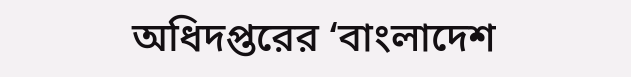অধিদপ্তরের ‘বাংলাদেশ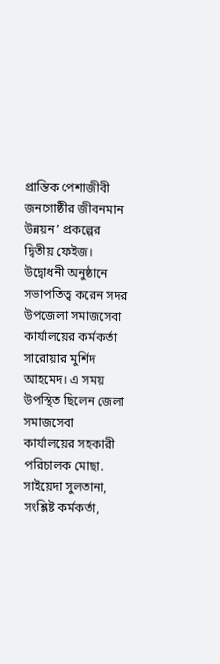প্রান্তিক পেশাজীবী জনগোষ্ঠীর জীবনমান উন্নয়ন’ প্রকল্পের দ্বিতীয় ফেইজ।
উদ্বোধনী অনুষ্ঠানে সভাপতিত্ব করেন সদর উপজেলা সমাজসেবা কার্যালয়ের কর্মকর্তা সারোয়ার মুর্শিদ আহমেদ। এ সময় উপস্থিত ছিলেন জেলা সমাজসেবা কার্যালয়ের সহকারী পরিচালক মোছা. সাইয়েদা সুলতানা, সংশ্লিষ্ট কর্মকর্তা,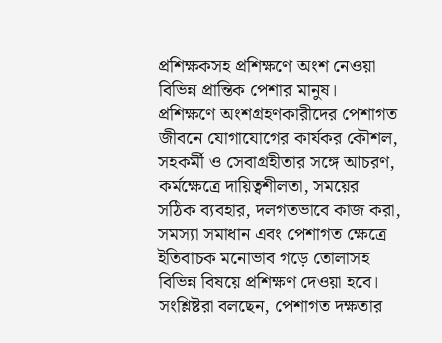প্রশিক্ষকসহ প্রশিক্ষণে অংশ নেওয়া বিভিন্ন প্রান্তিক পেশার মানুষ।
প্রশিক্ষণে অংশগ্রহণকারীদের পেশাগত জীবনে যোগাযোগের কার্যকর কৌশল, সহকর্মী ও সেবাগ্রহীতার সঙ্গে আচরণ, কর্মক্ষেত্রে দায়িত্বশীলতা, সময়ের সঠিক ব্যবহার, দলগতভাবে কাজ করা, সমস্যা সমাধান এবং পেশাগত ক্ষেত্রে ইতিবাচক মনোভাব গড়ে তোলাসহ বিভিন্ন বিষয়ে প্রশিক্ষণ দেওয়া হবে।
সংশ্লিষ্টরা বলছেন, পেশাগত দক্ষতার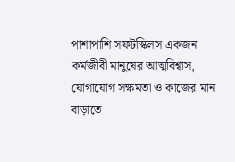পাশাপাশি সফটস্কিলস একজন কর্মজীবী মানুষের আত্মবিশ্বাস, যোগাযোগ সক্ষমতা ও কাজের মান বাড়াতে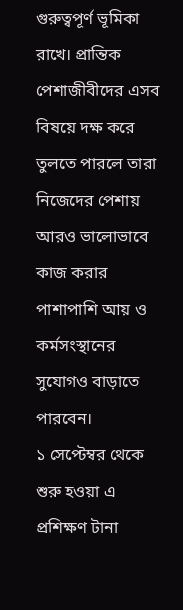গুরুত্বপূর্ণ ভূমিকা রাখে। প্রান্তিক পেশাজীবীদের এসব বিষয়ে দক্ষ করে তুলতে পারলে তারা নিজেদের পেশায় আরও ভালোভাবে কাজ করার পাশাপাশি আয় ও কর্মসংস্থানের সুযোগও বাড়াতে পারবেন।
১ সেপ্টেম্বর থেকে শুরু হওয়া এ প্রশিক্ষণ টানা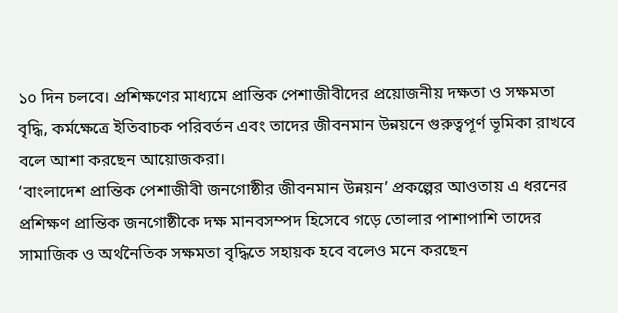১০ দিন চলবে। প্রশিক্ষণের মাধ্যমে প্রান্তিক পেশাজীবীদের প্রয়োজনীয় দক্ষতা ও সক্ষমতা বৃদ্ধি, কর্মক্ষেত্রে ইতিবাচক পরিবর্তন এবং তাদের জীবনমান উন্নয়নে গুরুত্বপূর্ণ ভূমিকা রাখবে বলে আশা করছেন আয়োজকরা।
‘বাংলাদেশ প্রান্তিক পেশাজীবী জনগোষ্ঠীর জীবনমান উন্নয়ন’ প্রকল্পের আওতায় এ ধরনের প্রশিক্ষণ প্রান্তিক জনগোষ্ঠীকে দক্ষ মানবসম্পদ হিসেবে গড়ে তোলার পাশাপাশি তাদের সামাজিক ও অর্থনৈতিক সক্ষমতা বৃদ্ধিতে সহায়ক হবে বলেও মনে করছেন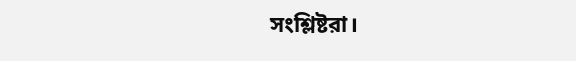সংশ্লিষ্টরা।